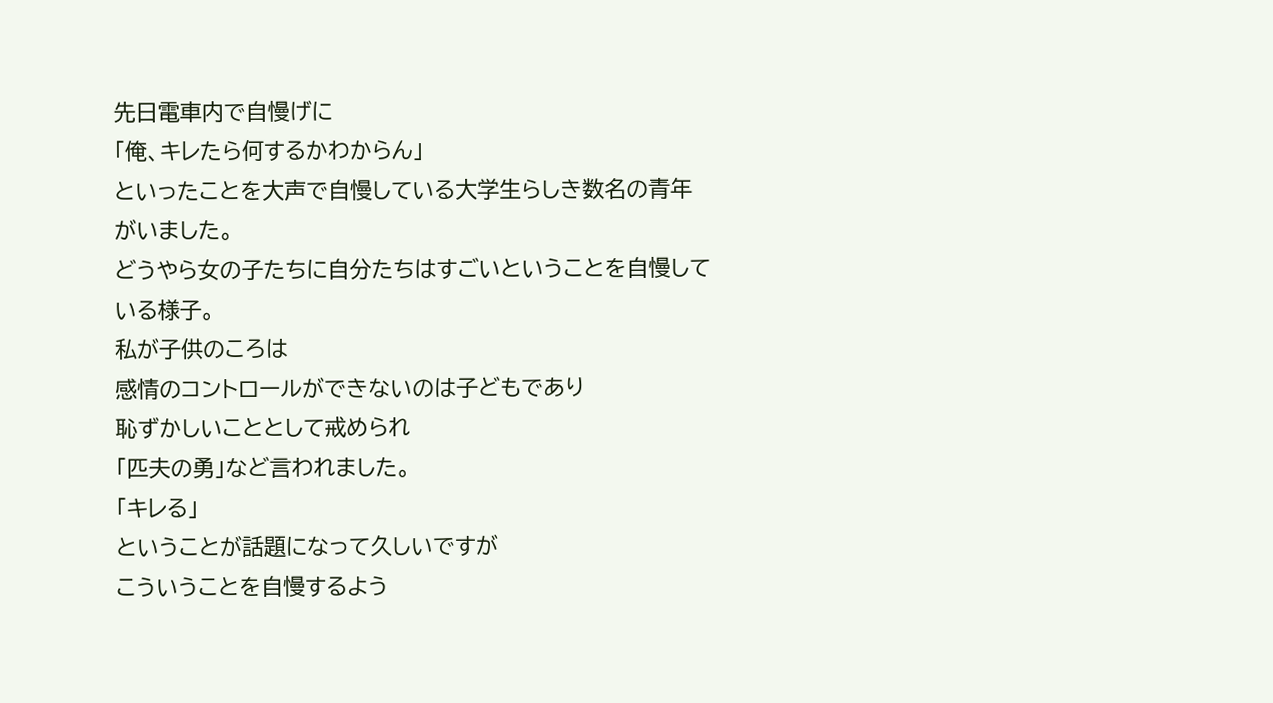先日電車内で自慢げに
「俺、キレたら何するかわからん」
といったことを大声で自慢している大学生らしき数名の青年がいました。
どうやら女の子たちに自分たちはすごいということを自慢している様子。
私が子供のころは
感情のコントロールができないのは子どもであり
恥ずかしいこととして戒められ
「匹夫の勇」など言われました。
「キレる」
ということが話題になって久しいですが
こういうことを自慢するよう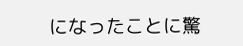になったことに驚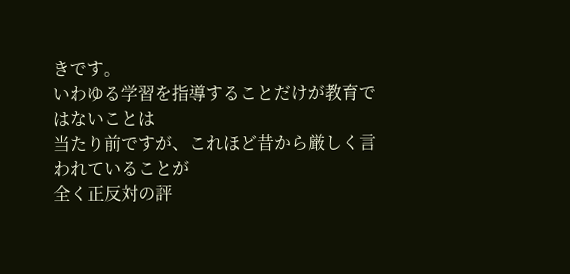きです。
いわゆる学習を指導することだけが教育ではないことは
当たり前ですが、これほど昔から厳しく言われていることが
全く正反対の評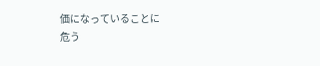価になっていることに
危う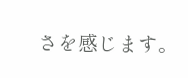さを感じます。